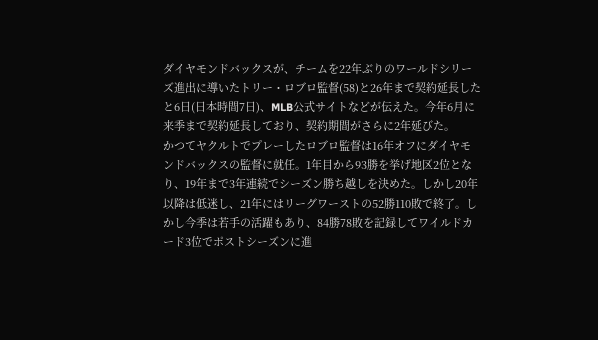ダイヤモンドバックスが、チームを22年ぶりのワールドシリーズ進出に導いたトリー・ロブロ監督(58)と26年まで契約延長したと6日(日本時間7日)、MLB公式サイトなどが伝えた。今年6月に来季まで契約延長しており、契約期間がさらに2年延びた。
かつてヤクルトでプレーしたロブロ監督は16年オフにダイヤモンドバックスの監督に就任。1年目から93勝を挙げ地区2位となり、19年まで3年連続でシーズン勝ち越しを決めた。しかし20年以降は低迷し、21年にはリーグワーストの52勝110敗で終了。しかし今季は若手の活躍もあり、84勝78敗を記録してワイルドカード3位でポストシーズンに進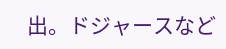出。ドジャースなど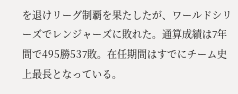を退けリーグ制覇を果たしたが、ワールドシリーズでレンジャーズに敗れた。通算成績は7年間で495勝537敗。在任期間はすでにチーム史上最長となっている。